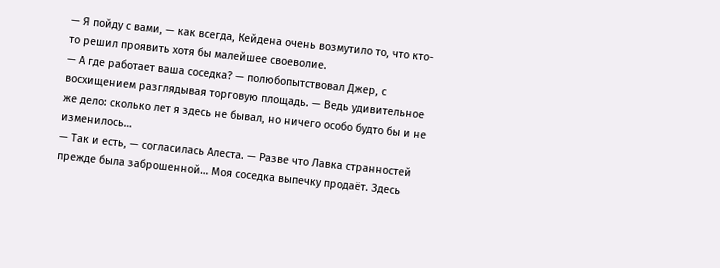— Я пойду с вами, — как всегда, Кейдена очень возмутило то, что кто-то решил проявить хотя бы малейшее своеволие.
— А где работает ваша соседка? — полюбопытствовал Джер, с восхищением разглядывая торговую площадь. — Ведь удивительное же дело: сколько лет я здесь не бывал, но ничего особо будто бы и не изменилось…
— Так и есть, — согласилась Алеста. — Разве что Лавка странностей прежде была заброшенной… Моя соседка выпечку продаёт. Здесь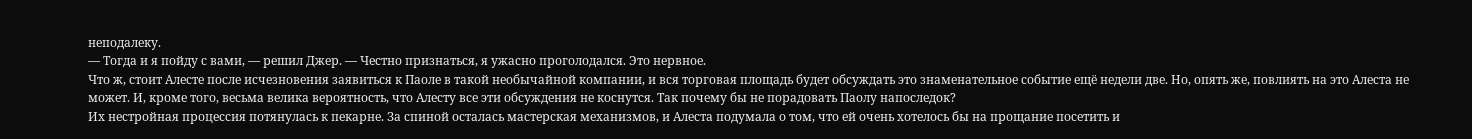неподалеку.
— Тогда и я пойду с вами, — решил Джер. — Честно признаться, я ужасно проголодался. Это нервное.
Что ж, стоит Алесте после исчезновения заявиться к Паоле в такой необычайной компании, и вся торговая площадь будет обсуждать это знаменательное событие ещё недели две. Но, опять же, повлиять на это Алеста не может. И, кроме того, весьма велика вероятность, что Алесту все эти обсуждения не коснутся. Так почему бы не порадовать Паолу напоследок?
Их нестройная процессия потянулась к пекарне. За спиной осталась мастерская механизмов, и Алеста подумала о том, что ей очень хотелось бы на прощание посетить и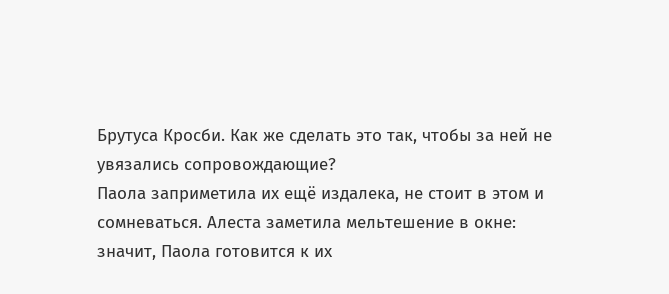Брутуса Кросби. Как же сделать это так, чтобы за ней не увязались сопровождающие?
Паола заприметила их ещё издалека, не стоит в этом и сомневаться. Алеста заметила мельтешение в окне: значит, Паола готовится к их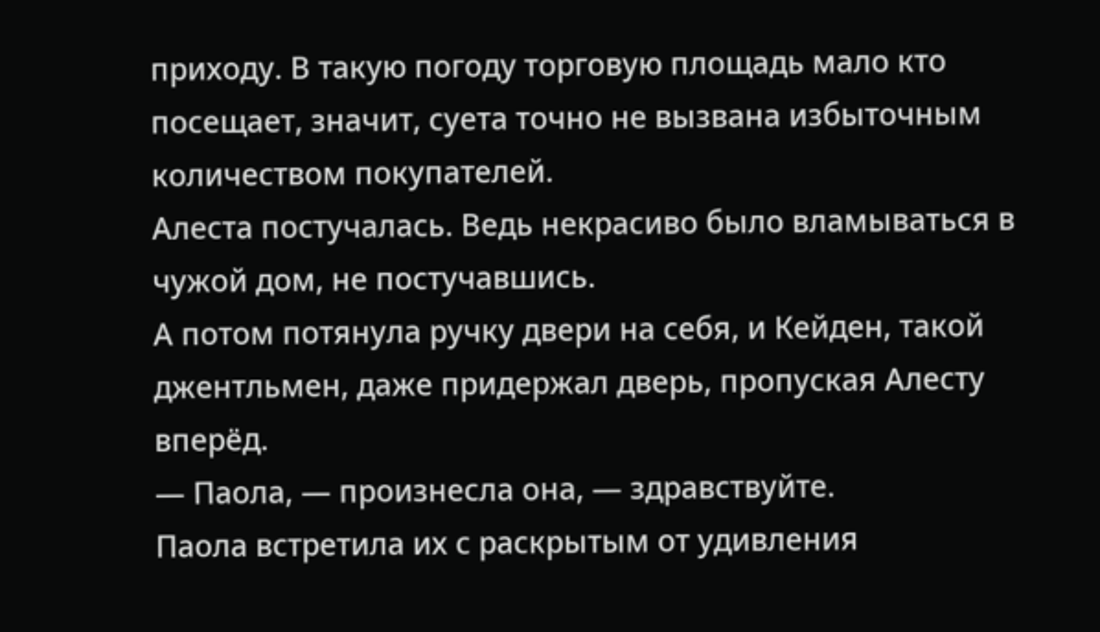приходу. В такую погоду торговую площадь мало кто посещает, значит, суета точно не вызвана избыточным количеством покупателей.
Алеста постучалась. Ведь некрасиво было вламываться в чужой дом, не постучавшись.
А потом потянула ручку двери на себя, и Кейден, такой джентльмен, даже придержал дверь, пропуская Алесту вперёд.
— Паола, — произнесла она, — здравствуйте.
Паола встретила их с раскрытым от удивления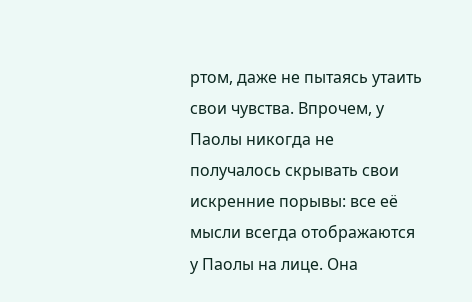ртом, даже не пытаясь утаить свои чувства. Впрочем, у Паолы никогда не получалось скрывать свои искренние порывы: все её мысли всегда отображаются у Паолы на лице. Она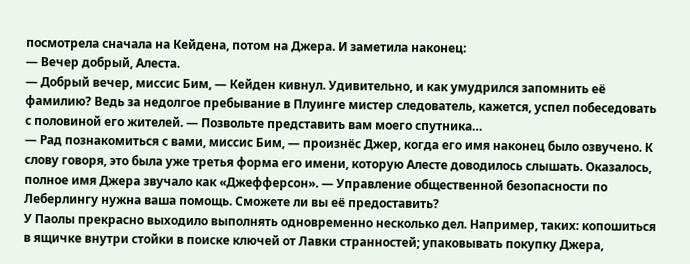посмотрела сначала на Кейдена, потом на Джера. И заметила наконец:
— Вечер добрый, Алеста.
— Добрый вечер, миссис Бим, — Кейден кивнул. Удивительно, и как умудрился запомнить её фамилию? Ведь за недолгое пребывание в Плуинге мистер следователь, кажется, успел побеседовать с половиной его жителей. — Позвольте представить вам моего спутника…
— Рад познакомиться с вами, миссис Бим, — произнёс Джер, когда его имя наконец было озвучено. К слову говоря, это была уже третья форма его имени, которую Алесте доводилось слышать. Оказалось, полное имя Джера звучало как «Джефферсон». — Управление общественной безопасности по Леберлингу нужна ваша помощь. Сможете ли вы её предоставить?
У Паолы прекрасно выходило выполнять одновременно несколько дел. Например, таких: копошиться в ящичке внутри стойки в поиске ключей от Лавки странностей; упаковывать покупку Джера,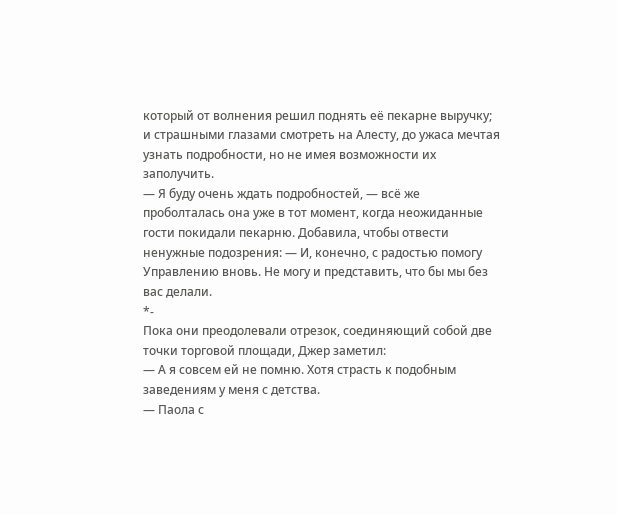который от волнения решил поднять её пекарне выручку; и страшными глазами смотреть на Алесту, до ужаса мечтая узнать подробности, но не имея возможности их заполучить.
— Я буду очень ждать подробностей, — всё же проболталась она уже в тот момент, когда неожиданные гости покидали пекарню. Добавила, чтобы отвести ненужные подозрения: — И, конечно, с радостью помогу Управлению вновь. Не могу и представить, что бы мы без вас делали.
*-
Пока они преодолевали отрезок, соединяющий собой две точки торговой площади, Джер заметил:
— А я совсем ей не помню. Хотя страсть к подобным заведениям у меня с детства.
— Паола с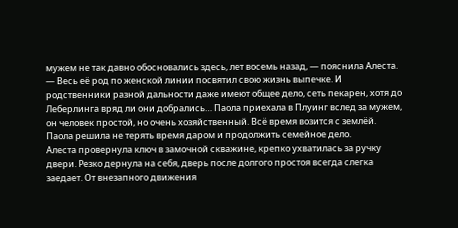мужем не так давно обосновались здесь, лет восемь назад, — пояснила Алеста. — Весь её род по женской линии посвятил свою жизнь выпечке. И родственники разной дальности даже имеют общее дело, сеть пекарен, хотя до Леберлинга вряд ли они добрались… Паола приехала в Плуинг вслед за мужем, он человек простой, но очень хозяйственный. Всё время возится с землёй. Паола решила не терять время даром и продолжить семейное дело.
Алеста провернула ключ в замочной скважине, крепко ухватилась за ручку двери. Резко дернула на себя, дверь после долгого простоя всегда слегка заедает. От внезапного движения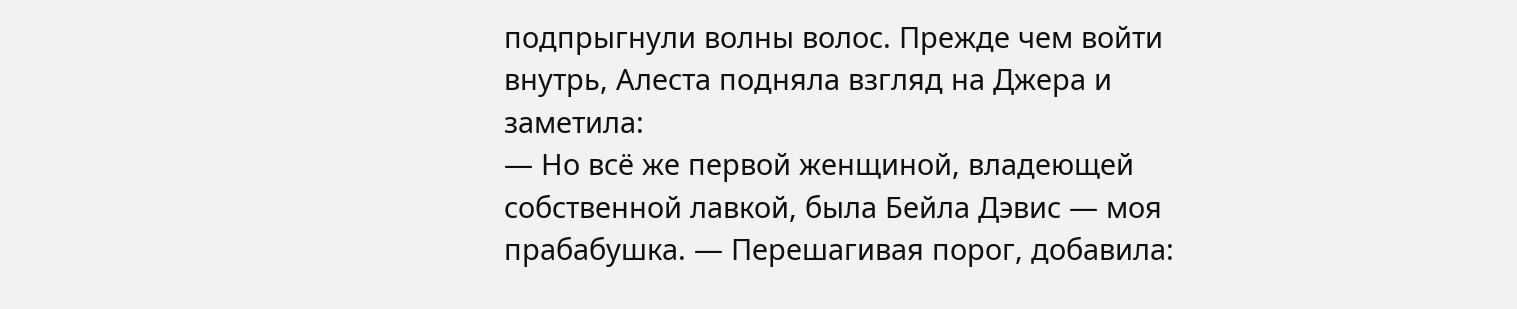подпрыгнули волны волос. Прежде чем войти внутрь, Алеста подняла взгляд на Джера и заметила:
— Но всё же первой женщиной, владеющей собственной лавкой, была Бейла Дэвис — моя прабабушка. — Перешагивая порог, добавила: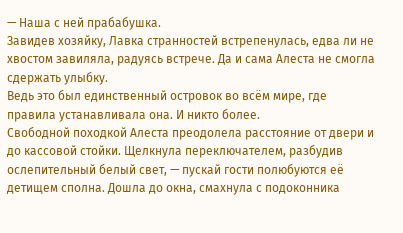— Наша с ней прабабушка.
Завидев хозяйку, Лавка странностей встрепенулась, едва ли не хвостом завиляла, радуясь встрече. Да и сама Алеста не смогла сдержать улыбку.
Ведь это был единственный островок во всём мире, где правила устанавливала она. И никто более.
Свободной походкой Алеста преодолела расстояние от двери и до кассовой стойки. Щелкнула переключателем, разбудив ослепительный белый свет, — пускай гости полюбуются её детищем сполна. Дошла до окна, смахнула с подоконника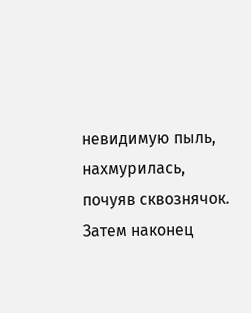невидимую пыль, нахмурилась, почуяв сквознячок. Затем наконец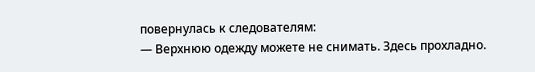повернулась к следователям:
— Верхнюю одежду можете не снимать. Здесь прохладно.